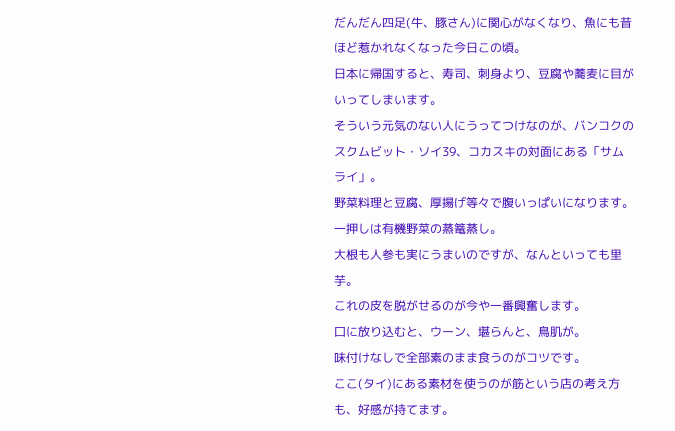だんだん四足(牛、豚さん)に関心がなくなり、魚にも昔ほど惹かれなくなった今日この頃。
日本に帰国すると、寿司、刺身より、豆腐や蕎麦に目がいってしまいます。
そういう元気のない人にうってつけなのが、バンコクのスクムビット・ソイ39、コカスキの対面にある「サムライ」。
野菜料理と豆腐、厚揚げ等々で腹いっぱいになります。
一押しは有機野菜の蒸篭蒸し。
大根も人参も実にうまいのですが、なんといっても里芋。
これの皮を脱がせるのが今や一番興奮します。
口に放り込むと、ウーン、堪らんと、鳥肌が。
味付けなしで全部素のまま食うのがコツです。
ここ(タイ)にある素材を使うのが筋という店の考え方も、好感が持てます。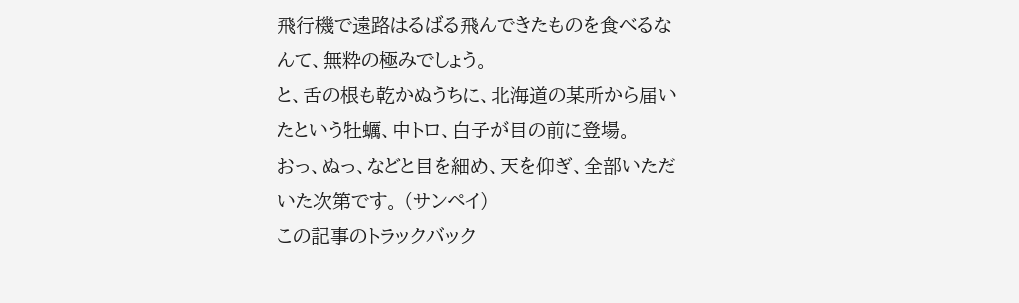飛行機で遠路はるばる飛んできたものを食べるなんて、無粋の極みでしょう。
と、舌の根も乾かぬうちに、北海道の某所から届いたという牡蠣、中トロ、白子が目の前に登場。
おっ、ぬっ、などと目を細め、天を仰ぎ、全部いただいた次第です。 (サンペイ)
この記事のトラックバック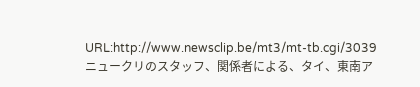URL:http://www.newsclip.be/mt3/mt-tb.cgi/3039
ニュークリのスタッフ、関係者による、タイ、東南ア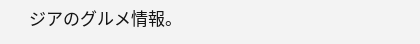ジアのグルメ情報。